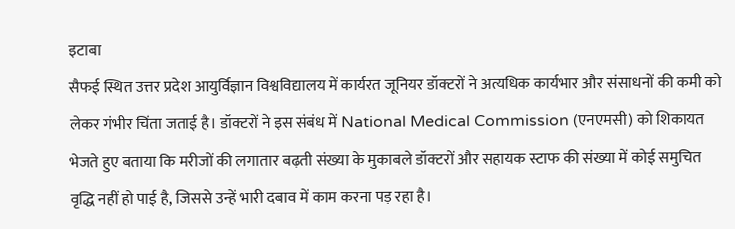इटाबा
सैफई स्थित उत्तर प्रदेश आयुर्विज्ञान विश्वविद्यालय में कार्यरत जूनियर डॉक्टरों ने अत्यधिक कार्यभार और संसाधनों की कमी को लेकर गंभीर चिंता जताई है। डॉक्टरों ने इस संबंध में National Medical Commission (एनएमसी) को शिकायत भेजते हुए बताया कि मरीजों की लगातार बढ़ती संख्या के मुकाबले डॉक्टरों और सहायक स्टाफ की संख्या में कोई समुचित वृद्धि नहीं हो पाई है, जिससे उन्हें भारी दबाव में काम करना पड़ रहा है।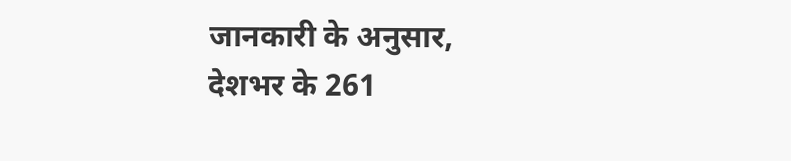जानकारी के अनुसार, देशभर के 261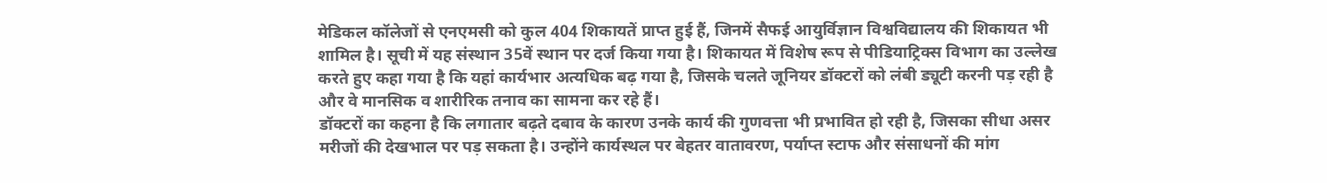मेडिकल कॉलेजों से एनएमसी को कुल 404 शिकायतें प्राप्त हुई हैं, जिनमें सैफई आयुर्विज्ञान विश्वविद्यालय की शिकायत भी शामिल है। सूची में यह संस्थान 35वें स्थान पर दर्ज किया गया है। शिकायत में विशेष रूप से पीडियाट्रिक्स विभाग का उल्लेख करते हुए कहा गया है कि यहां कार्यभार अत्यधिक बढ़ गया है, जिसके चलते जूनियर डॉक्टरों को लंबी ड्यूटी करनी पड़ रही है और वे मानसिक व शारीरिक तनाव का सामना कर रहे हैं।
डॉक्टरों का कहना है कि लगातार बढ़ते दबाव के कारण उनके कार्य की गुणवत्ता भी प्रभावित हो रही है, जिसका सीधा असर मरीजों की देखभाल पर पड़ सकता है। उन्होंने कार्यस्थल पर बेहतर वातावरण, पर्याप्त स्टाफ और संसाधनों की मांग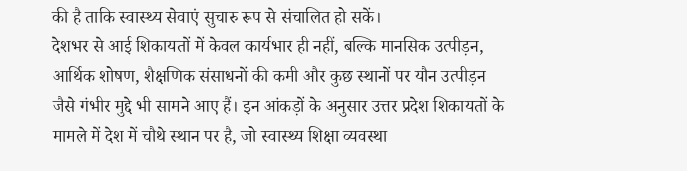की है ताकि स्वास्थ्य सेवाएं सुचारु रूप से संचालित हो सकें।
देशभर से आई शिकायतों में केवल कार्यभार ही नहीं, बल्कि मानसिक उत्पीड़न, आर्थिक शोषण, शैक्षणिक संसाधनों की कमी और कुछ स्थानों पर यौन उत्पीड़न जैसे गंभीर मुद्दे भी सामने आए हैं। इन आंकड़ों के अनुसार उत्तर प्रदेश शिकायतों के मामले में देश में चौथे स्थान पर है, जो स्वास्थ्य शिक्षा व्यवस्था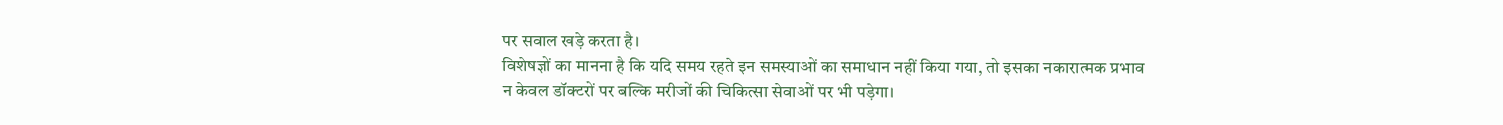पर सवाल खड़े करता है।
विशेषज्ञों का मानना है कि यदि समय रहते इन समस्याओं का समाधान नहीं किया गया, तो इसका नकारात्मक प्रभाव न केवल डॉक्टरों पर बल्कि मरीजों की चिकित्सा सेवाओं पर भी पड़ेगा।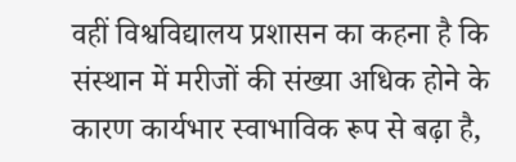वहीं विश्वविद्यालय प्रशासन का कहना है कि संस्थान में मरीजों की संख्या अधिक होने के कारण कार्यभार स्वाभाविक रूप से बढ़ा है,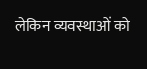लेकिन व्यवस्थाओं को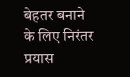बेहतर बनाने के लिए निरंतर प्रयास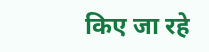किए जा रहे